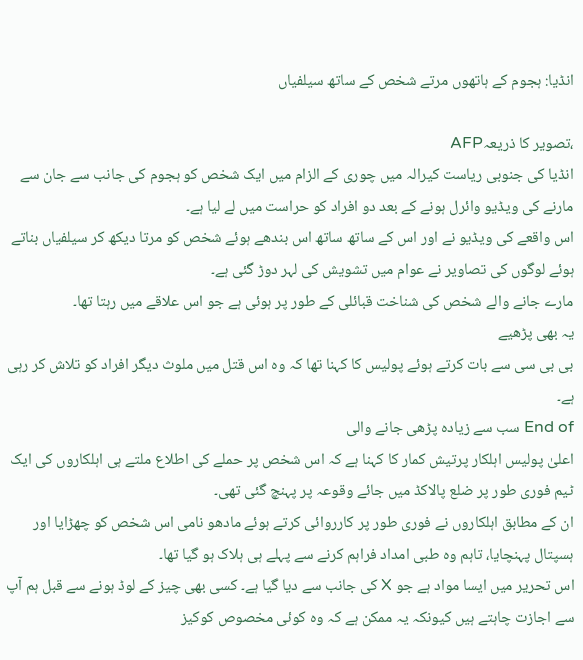انڈیا: ہجوم کے ہاتھوں مرتے شخص کے ساتھ سیلفیاں

،تصویر کا ذریعہAFP
انڈیا کی جنوبی ریاست کیرالہ میں چوری کے الزام میں ایک شخص کو ہجوم کی جانب سے جان سے مارنے کی ویڈیو وائرل ہونے کے بعد دو افراد کو حراست میں لے لیا ہے۔
اس واقعے کی ویڈیو نے اور اس کے ساتھ ساتھ اس بندھے ہوئے شخص کو مرتا دیکھ کر سیلفیاں بناتے ہوئے لوگوں کی تصاویر نے عوام میں تشویش کی لہر دوڑ گئی ہے۔
مارے جانے والے شخص کی شناخت قبائلی کے طور پر ہوئی ہے جو اس علاقے میں رہتا تھا۔
یہ بھی پڑھیے
بی بی سی سے بات کرتے ہوئے پولیس کا کہنا تھا کہ وہ اس قتل میں ملوث دیگر افراد کو تلاش کر رہی ہے۔
End of سب سے زیادہ پڑھی جانے والی
اعلیٰ پولیس اہلکار پرتیش کمار کا کہنا ہے کہ اس شخص پر حملے کی اطلاع ملتے ہی اہلکاروں کی ایک ٹیم فوری طور پر ضلع پالاکڈ میں جائے وقوعہ پر پہنچ گئی تھی۔
ان کے مطابق اہلکاروں نے فوری طور پر کارروائی کرتے ہوئے مادھو نامی اس شخص کو چھڑایا اور ہسپتال پہنچایا، تاہم وہ طبی امداد فراہم کرنے سے پہلے ہی ہلاک ہو گیا تھا۔
اس تحریر میں ایسا مواد ہے جو X کی جانب سے دیا گیا ہے۔ کسی بھی چیز کے لوڈ ہونے سے قبل ہم آپ سے اجازت چاہتے ہیں کیونکہ یہ ممکن ہے کہ وہ کوئی مخصوص کوکیز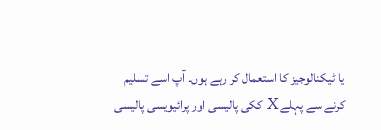یا ٹیکنالوجیز کا استعمال کر رہے ہوں۔ آپ اسے تسلیم کرنے سے پہلے X ککی پالیسی اور پرائیویسی پالیسی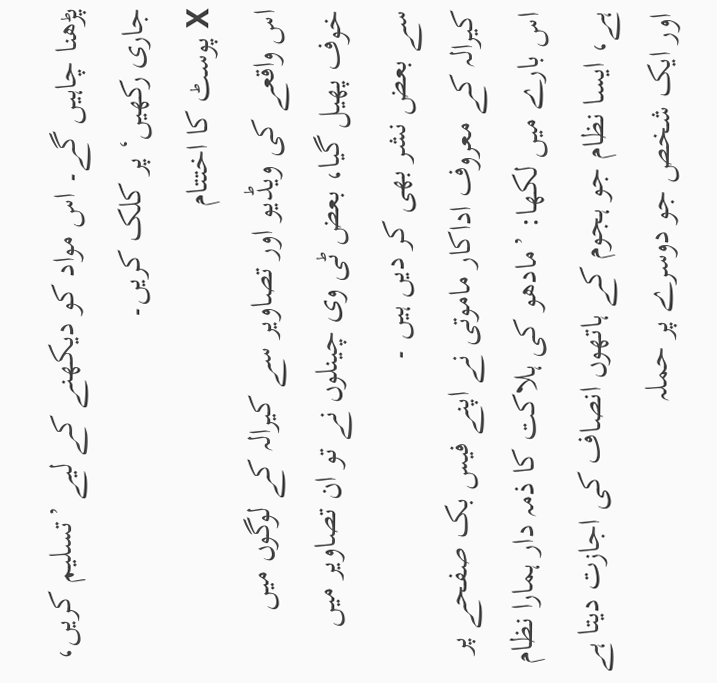پڑھنا چاہیں گے۔ اس مواد کو دیکھنے کے لیے ’تسلیم کریں، جاری رکھیں‘ پر کلک کریں۔
X پوسٹ کا اختتام
اس واقعے کی ویڈیو اور تصاویر سے کیرالہ کے لوگوں میں خوف پھیل گیا، بعض ٹی وی چینلوں نے تو ان تصاویر میں سے بعض نشر بھی کر دیں ہیں ۔
کیرالہ کے معروف اداکار ماموتی نے اپنے فیس بک صفحے پر اس بارے میں لکھا: ’مادھو کی ہلاکت کا ذمہ دار ہمارا نظام ہے، ایسا نظام جو ہجوم کے ہاتھوں انصاف کی اجازت دیتا ہے اور ایک شخص جو دوسرے پر حملہ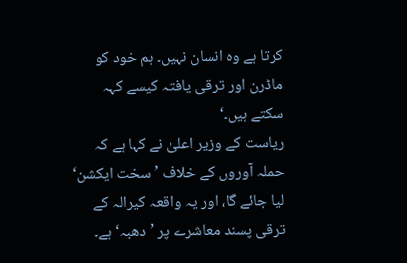کرتا ہے وہ انسان نہیں۔ ہم خود کو ماڈرن اور ترقی یافتہ کیسے کہہ سکتے ہیں۔‘
ریاست کے وزیر اعلیٰ نے کہا ہے کہ حملہ آوروں کے خلاف ’سخت ایکشن‘ لیا جائے گا، اور یہ واقعہ کیرالہ کے ترقی پسند معاشرے پر ’دھبہ‘ ہے۔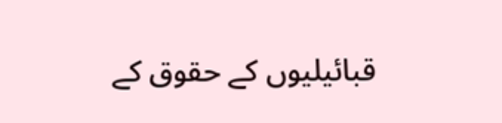قبائیلیوں کے حقوق کے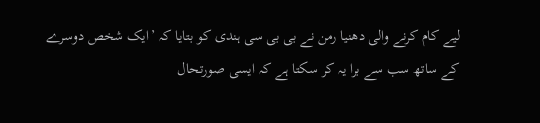لیے کام کرنے والی دھنیا رمن نے بی بی سی ہندی کو بتایا کہ ’ایک شخص دوسرے کے ساتھ سب سے برا یہ کر سکتا ہے کہ ایسی صورتحال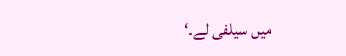میں سیلفی لے۔‘